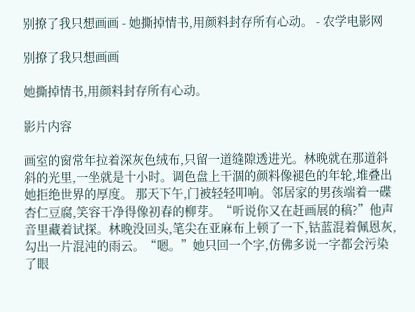别撩了我只想画画 - 她撕掉情书,用颜料封存所有心动。 - 农学电影网

别撩了我只想画画

她撕掉情书,用颜料封存所有心动。

影片内容

画室的窗常年拉着深灰色绒布,只留一道缝隙透进光。林晚就在那道斜斜的光里,一坐就是十小时。调色盘上干涸的颜料像褪色的年轮,堆叠出她拒绝世界的厚度。 那天下午,门被轻轻叩响。邻居家的男孩端着一碟杏仁豆腐,笑容干净得像初春的柳芽。“听说你又在赶画展的稿?”他声音里藏着试探。林晚没回头,笔尖在亚麻布上顿了一下,钴蓝混着佩恩灰,勾出一片混沌的雨云。“嗯。”她只回一个字,仿佛多说一字都会污染了眼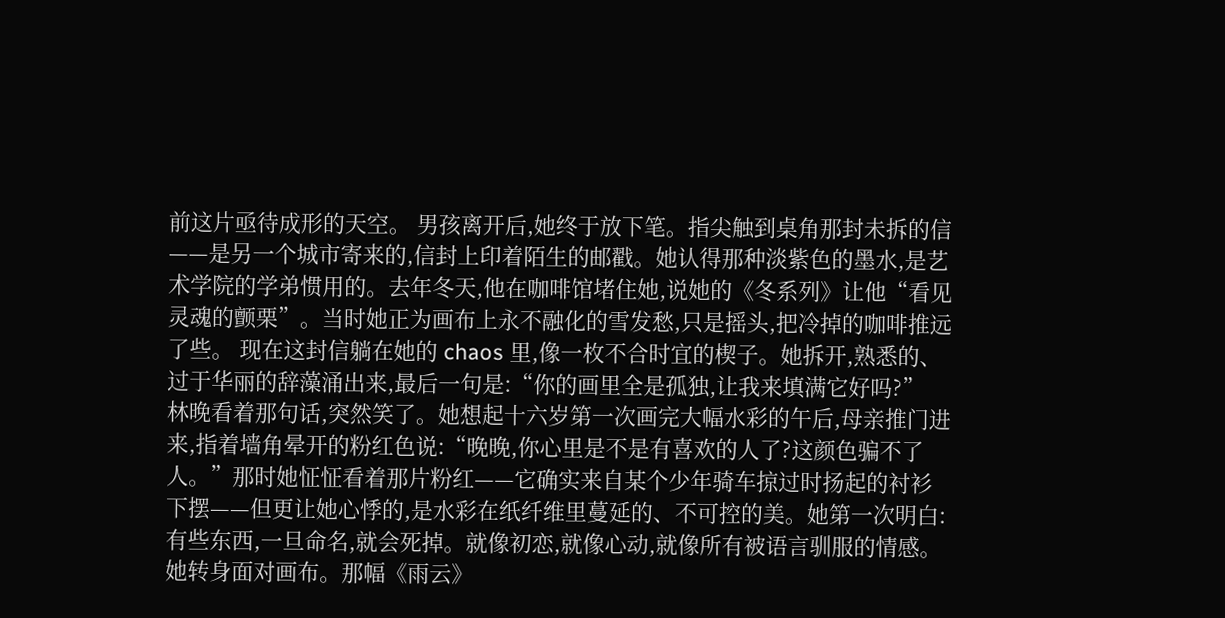前这片亟待成形的天空。 男孩离开后,她终于放下笔。指尖触到桌角那封未拆的信——是另一个城市寄来的,信封上印着陌生的邮戳。她认得那种淡紫色的墨水,是艺术学院的学弟惯用的。去年冬天,他在咖啡馆堵住她,说她的《冬系列》让他“看见灵魂的颤栗”。当时她正为画布上永不融化的雪发愁,只是摇头,把冷掉的咖啡推远了些。 现在这封信躺在她的 chaos 里,像一枚不合时宜的楔子。她拆开,熟悉的、过于华丽的辞藻涌出来,最后一句是:“你的画里全是孤独,让我来填满它好吗?” 林晚看着那句话,突然笑了。她想起十六岁第一次画完大幅水彩的午后,母亲推门进来,指着墙角晕开的粉红色说:“晚晚,你心里是不是有喜欢的人了?这颜色骗不了人。”那时她怔怔看着那片粉红——它确实来自某个少年骑车掠过时扬起的衬衫下摆——但更让她心悸的,是水彩在纸纤维里蔓延的、不可控的美。她第一次明白:有些东西,一旦命名,就会死掉。就像初恋,就像心动,就像所有被语言驯服的情感。 她转身面对画布。那幅《雨云》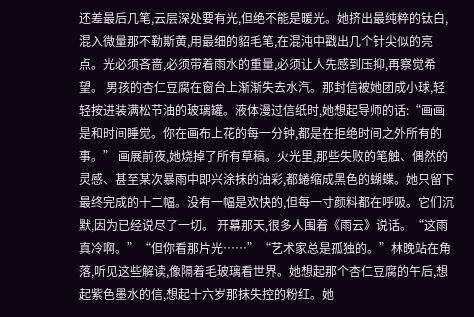还差最后几笔,云层深处要有光,但绝不能是暖光。她挤出最纯粹的钛白,混入微量那不勒斯黄,用最细的貂毛笔,在混沌中戳出几个针尖似的亮点。光必须吝啬,必须带着雨水的重量,必须让人先感到压抑,再察觉希望。 男孩的杏仁豆腐在窗台上渐渐失去水汽。那封信被她团成小球,轻轻按进装满松节油的玻璃罐。液体漫过信纸时,她想起导师的话:“画画是和时间睡觉。你在画布上花的每一分钟,都是在拒绝时间之外所有的事。” 画展前夜,她烧掉了所有草稿。火光里,那些失败的笔触、偶然的灵感、甚至某次暴雨中即兴涂抹的油彩,都蜷缩成黑色的蝴蝶。她只留下最终完成的十二幅。没有一幅是欢快的,但每一寸颜料都在呼吸。它们沉默,因为已经说尽了一切。 开幕那天,很多人围着《雨云》说话。“这雨真冷啊。”“但你看那片光……”“艺术家总是孤独的。”林晚站在角落,听见这些解读,像隔着毛玻璃看世界。她想起那个杏仁豆腐的午后,想起紫色墨水的信,想起十六岁那抹失控的粉红。她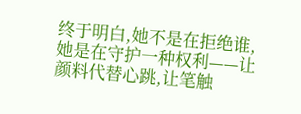终于明白,她不是在拒绝谁,她是在守护一种权利——让颜料代替心跳,让笔触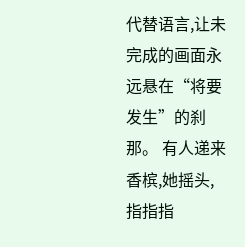代替语言,让未完成的画面永远悬在“将要发生”的刹那。 有人递来香槟,她摇头,指指指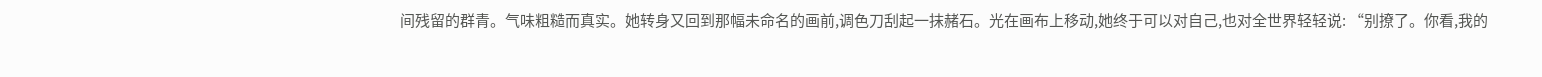间残留的群青。气味粗糙而真实。她转身又回到那幅未命名的画前,调色刀刮起一抹赭石。光在画布上移动,她终于可以对自己,也对全世界轻轻说: “别撩了。你看,我的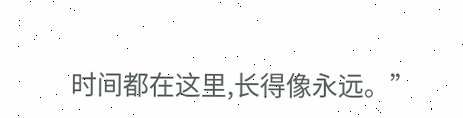时间都在这里,长得像永远。”